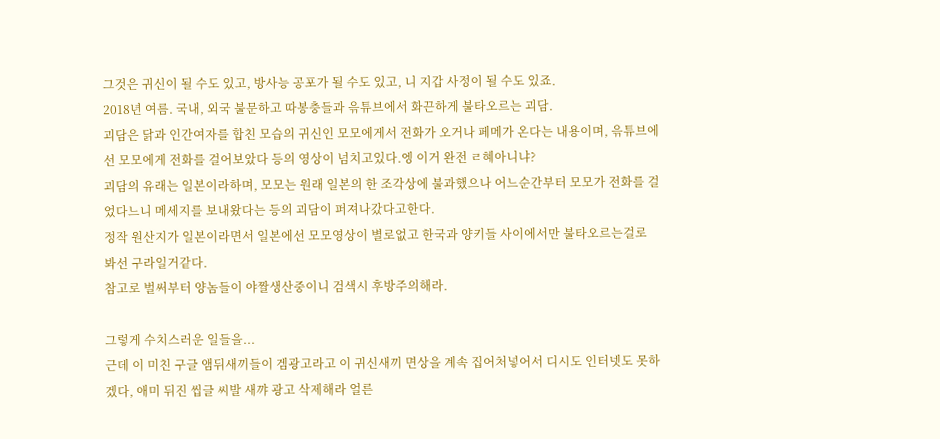그것은 귀신이 될 수도 있고, 방사능 공포가 될 수도 있고, 니 지갑 사정이 될 수도 있죠.
2018년 여름. 국내, 외국 불문하고 따봉충들과 윾튜브에서 화끈하게 불타오르는 괴담.
괴담은 닭과 인간여자를 합친 모습의 귀신인 모모에게서 전화가 오거나 페메가 온다는 내용이며, 윾튜브에선 모모에게 전화를 걸어보았다 등의 영상이 넘치고있다.엥 이거 완전 ㄹ혜아니냐?
괴담의 유래는 일본이라하며, 모모는 원래 일본의 한 조각상에 불과했으나 어느순간부터 모모가 전화를 걸었다느니 메세지를 보내왔다는 등의 괴담이 퍼져나갔다고한다.
정작 원산지가 일본이라면서 일본에선 모모영상이 별로없고 한국과 양키들 사이에서만 불타오르는걸로 봐선 구라일거같다.
참고로 벌써부터 양놈들이 야짤생산중이니 검색시 후방주의해라.

그렇게 수치스러운 일들을...
근데 이 미친 구글 앰뒤새끼들이 겜광고라고 이 귀신새끼 면상을 계속 집어처넣어서 디시도 인터넷도 못하겠다, 애미 뒤진 씹글 씨발 새꺄 광고 삭제해라 얼른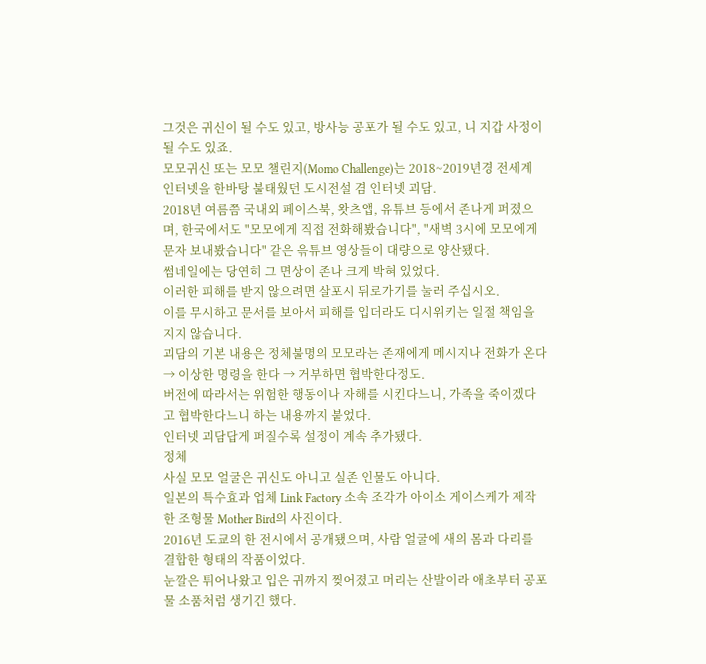그것은 귀신이 될 수도 있고, 방사능 공포가 될 수도 있고, 니 지갑 사정이 될 수도 있죠.
모모귀신 또는 모모 챌린지(Momo Challenge)는 2018~2019년경 전세계 인터넷을 한바탕 불태웠던 도시전설 겸 인터넷 괴담.
2018년 여름쯤 국내외 페이스북, 왓츠앱, 유튜브 등에서 존나게 퍼졌으며, 한국에서도 "모모에게 직접 전화해봤습니다", "새벽 3시에 모모에게 문자 보내봤습니다" 같은 윾튜브 영상들이 대량으로 양산됐다.
썸네일에는 당연히 그 면상이 존나 크게 박혀 있었다.
이러한 피해를 받지 않으려면 살포시 뒤로가기를 눌러 주십시오.
이를 무시하고 문서를 보아서 피해를 입더라도 디시위키는 일절 책임을 지지 않습니다.
괴담의 기본 내용은 정체불명의 모모라는 존재에게 메시지나 전화가 온다 → 이상한 명령을 한다 → 거부하면 협박한다정도.
버전에 따라서는 위험한 행동이나 자해를 시킨다느니, 가족을 죽이겠다고 협박한다느니 하는 내용까지 붙었다.
인터넷 괴담답게 퍼질수록 설정이 계속 추가됐다.
정체
사실 모모 얼굴은 귀신도 아니고 실존 인물도 아니다.
일본의 특수효과 업체 Link Factory 소속 조각가 아이소 게이스케가 제작한 조형물 Mother Bird의 사진이다.
2016년 도쿄의 한 전시에서 공개됐으며, 사람 얼굴에 새의 몸과 다리를 결합한 형태의 작품이었다.
눈깔은 튀어나왔고 입은 귀까지 찢어졌고 머리는 산발이라 애초부터 공포물 소품처럼 생기긴 했다.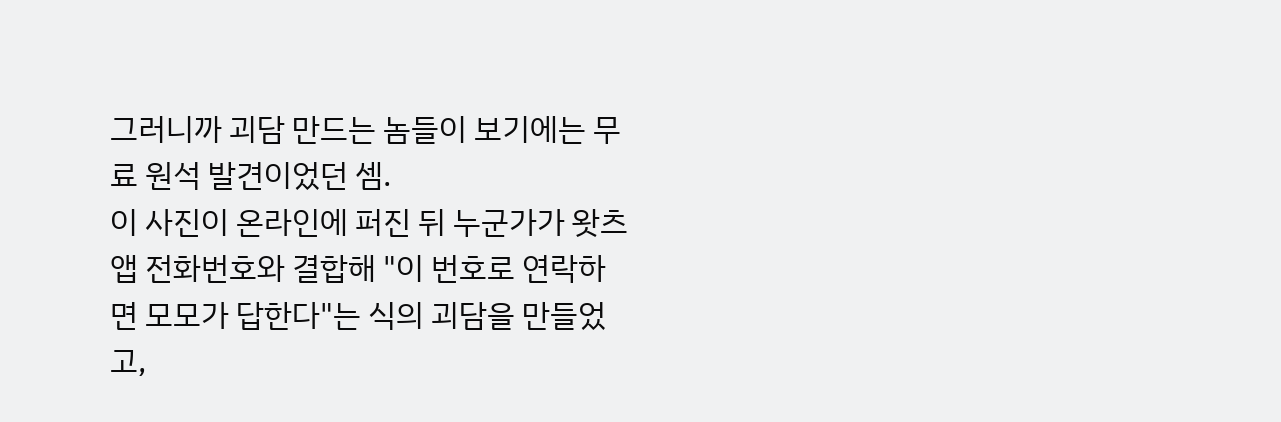그러니까 괴담 만드는 놈들이 보기에는 무료 원석 발견이었던 셈.
이 사진이 온라인에 퍼진 뒤 누군가가 왓츠앱 전화번호와 결합해 "이 번호로 연락하면 모모가 답한다"는 식의 괴담을 만들었고,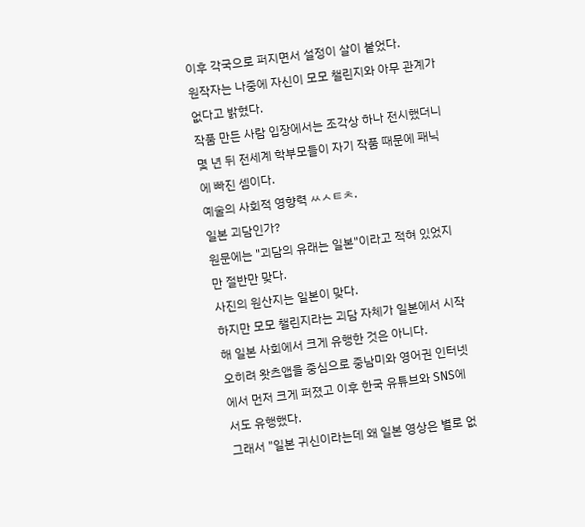이후 각국으로 퍼지면서 설정이 살이 붙었다.
원작자는 나중에 자신이 모모 챌린지와 아무 관계가 없다고 밝혔다.
작품 만든 사람 입장에서는 조각상 하나 전시했더니 몇 년 뒤 전세계 학부모들이 자기 작품 때문에 패닉에 빠진 셈이다.
예술의 사회적 영향력 ㅆㅅㅌㅊ.
일본 괴담인가?
원문에는 "괴담의 유래는 일본"이라고 적혀 있었지만 절반만 맞다.
사진의 원산지는 일본이 맞다.
하지만 모모 챌린지라는 괴담 자체가 일본에서 시작해 일본 사회에서 크게 유행한 것은 아니다.
오히려 왓츠앱을 중심으로 중남미와 영어권 인터넷에서 먼저 크게 퍼졌고 이후 한국 유튜브와 SNS에서도 유행했다.
그래서 "일본 귀신이라는데 왜 일본 영상은 별로 없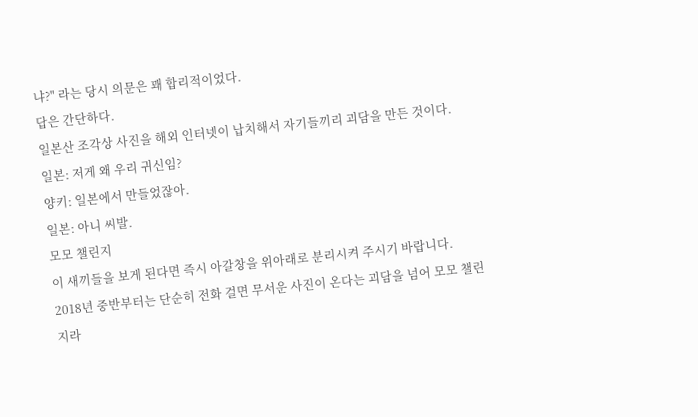냐?" 라는 당시 의문은 꽤 합리적이었다.
답은 간단하다.
일본산 조각상 사진을 해외 인터넷이 납치해서 자기들끼리 괴담을 만든 것이다.
일본: 저게 왜 우리 귀신임?
양키: 일본에서 만들었잖아.
일본: 아니 씨발.
모모 챌린지
이 새끼들을 보게 된다면 즉시 아갈창을 위아래로 분리시켜 주시기 바랍니다.
2018년 중반부터는 단순히 전화 걸면 무서운 사진이 온다는 괴담을 넘어 모모 챌린지라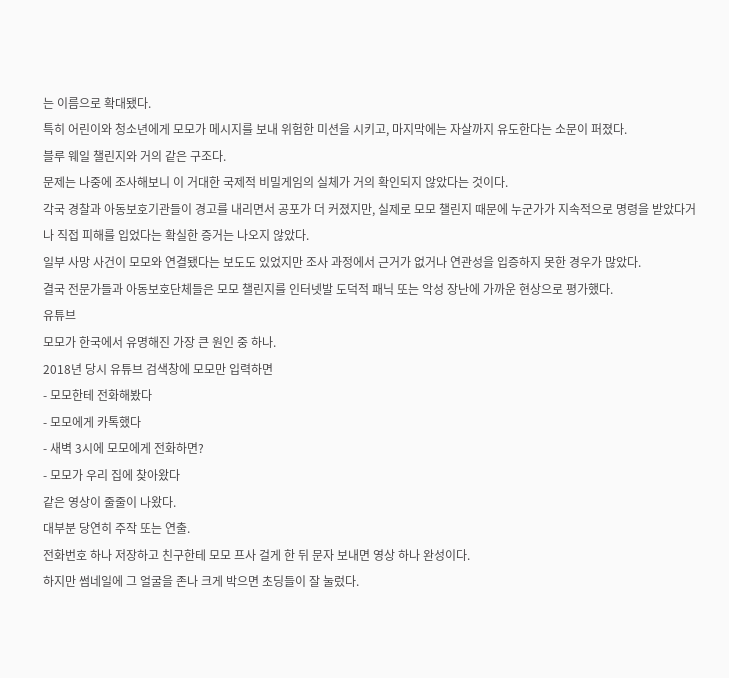는 이름으로 확대됐다.
특히 어린이와 청소년에게 모모가 메시지를 보내 위험한 미션을 시키고, 마지막에는 자살까지 유도한다는 소문이 퍼졌다.
블루 웨일 챌린지와 거의 같은 구조다.
문제는 나중에 조사해보니 이 거대한 국제적 비밀게임의 실체가 거의 확인되지 않았다는 것이다.
각국 경찰과 아동보호기관들이 경고를 내리면서 공포가 더 커졌지만, 실제로 모모 챌린지 때문에 누군가가 지속적으로 명령을 받았다거나 직접 피해를 입었다는 확실한 증거는 나오지 않았다.
일부 사망 사건이 모모와 연결됐다는 보도도 있었지만 조사 과정에서 근거가 없거나 연관성을 입증하지 못한 경우가 많았다.
결국 전문가들과 아동보호단체들은 모모 챌린지를 인터넷발 도덕적 패닉 또는 악성 장난에 가까운 현상으로 평가했다.
유튜브
모모가 한국에서 유명해진 가장 큰 원인 중 하나.
2018년 당시 유튜브 검색창에 모모만 입력하면
- 모모한테 전화해봤다
- 모모에게 카톡했다
- 새벽 3시에 모모에게 전화하면?
- 모모가 우리 집에 찾아왔다
같은 영상이 줄줄이 나왔다.
대부분 당연히 주작 또는 연출.
전화번호 하나 저장하고 친구한테 모모 프사 걸게 한 뒤 문자 보내면 영상 하나 완성이다.
하지만 썸네일에 그 얼굴을 존나 크게 박으면 초딩들이 잘 눌렀다.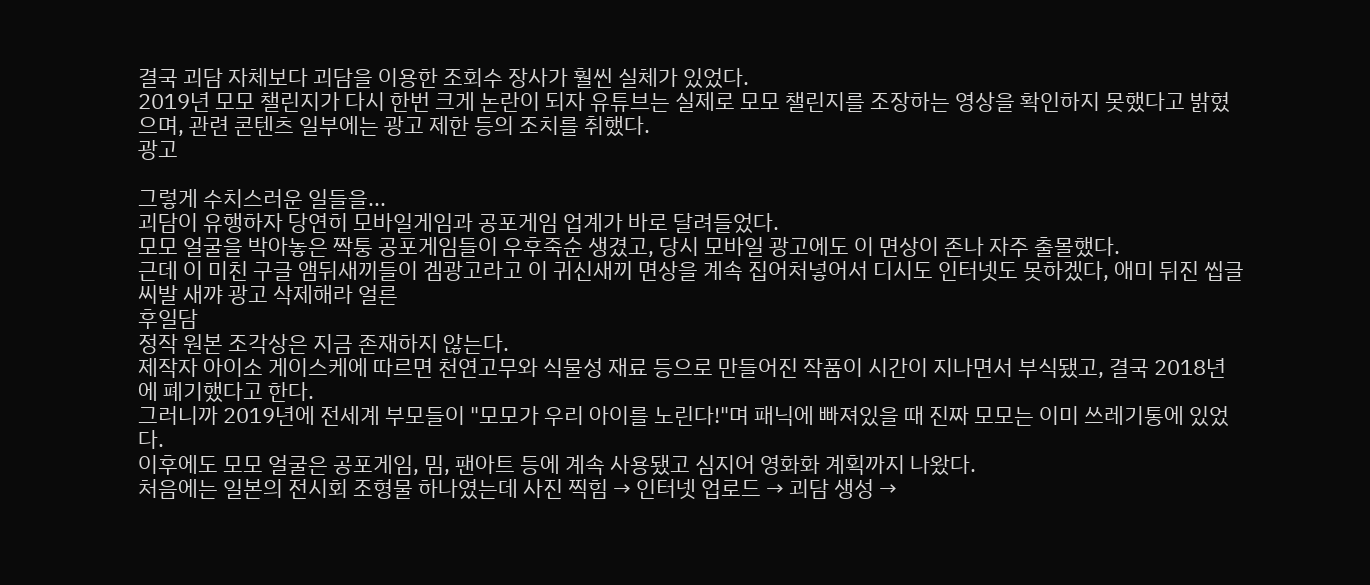결국 괴담 자체보다 괴담을 이용한 조회수 장사가 훨씬 실체가 있었다.
2019년 모모 챌린지가 다시 한번 크게 논란이 되자 유튜브는 실제로 모모 챌린지를 조장하는 영상을 확인하지 못했다고 밝혔으며, 관련 콘텐츠 일부에는 광고 제한 등의 조치를 취했다.
광고

그렇게 수치스러운 일들을...
괴담이 유행하자 당연히 모바일게임과 공포게임 업계가 바로 달려들었다.
모모 얼굴을 박아놓은 짝퉁 공포게임들이 우후죽순 생겼고, 당시 모바일 광고에도 이 면상이 존나 자주 출몰했다.
근데 이 미친 구글 앰뒤새끼들이 겜광고라고 이 귀신새끼 면상을 계속 집어처넣어서 디시도 인터넷도 못하겠다, 애미 뒤진 씹글 씨발 새꺄 광고 삭제해라 얼른
후일담
정작 원본 조각상은 지금 존재하지 않는다.
제작자 아이소 게이스케에 따르면 천연고무와 식물성 재료 등으로 만들어진 작품이 시간이 지나면서 부식됐고, 결국 2018년에 폐기했다고 한다.
그러니까 2019년에 전세계 부모들이 "모모가 우리 아이를 노린다!"며 패닉에 빠져있을 때 진짜 모모는 이미 쓰레기통에 있었다.
이후에도 모모 얼굴은 공포게임, 밈, 팬아트 등에 계속 사용됐고 심지어 영화화 계획까지 나왔다.
처음에는 일본의 전시회 조형물 하나였는데 사진 찍힘 → 인터넷 업로드 → 괴담 생성 →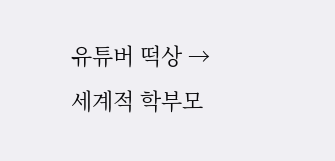유튜버 떡상 → 세계적 학부모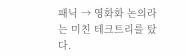패닉 → 영화화 논의라는 미친 테크트리를 탔다.